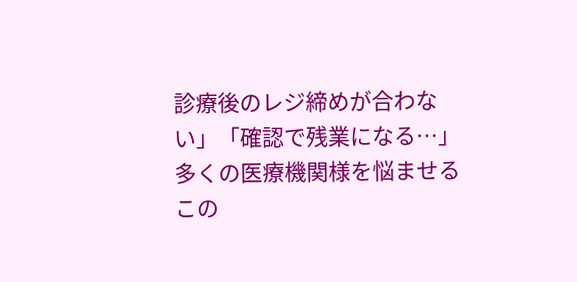診療後のレジ締めが合わない」「確認で残業になる…」多くの医療機関様を悩ませるこの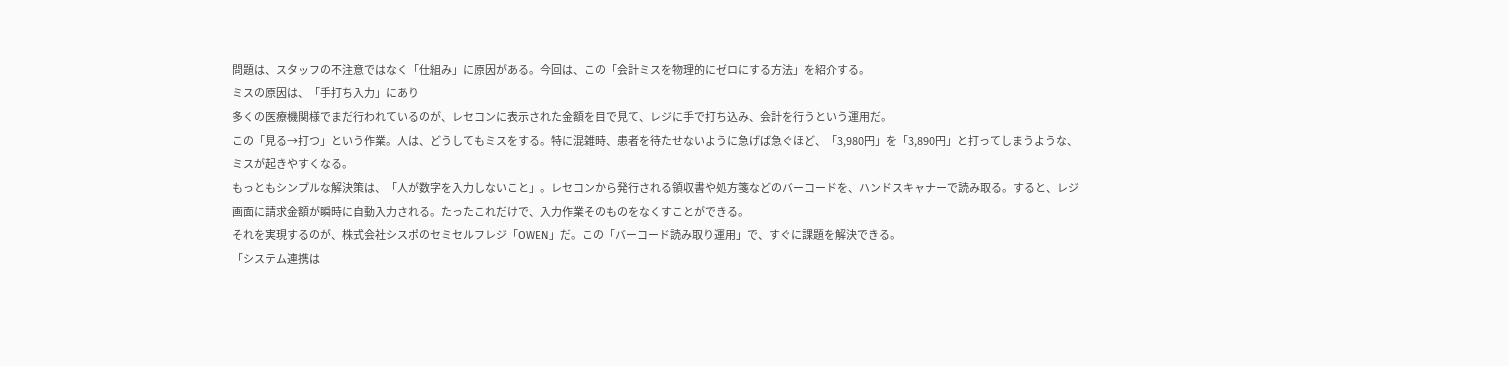問題は、スタッフの不注意ではなく「仕組み」に原因がある。今回は、この「会計ミスを物理的にゼロにする方法」を紹介する。
ミスの原因は、「手打ち入力」にあり
多くの医療機関様でまだ行われているのが、レセコンに表示された金額を目で見て、レジに手で打ち込み、会計を行うという運用だ。
この「見る→打つ」という作業。人は、どうしてもミスをする。特に混雑時、患者を待たせないように急げば急ぐほど、「3,980円」を「3,890円」と打ってしまうような、ミスが起きやすくなる。
もっともシンプルな解決策は、「人が数字を入力しないこと」。レセコンから発行される領収書や処方箋などのバーコードを、ハンドスキャナーで読み取る。すると、レジ画面に請求金額が瞬時に自動入力される。たったこれだけで、入力作業そのものをなくすことができる。
それを実現するのが、株式会社シスポのセミセルフレジ「OWEN」だ。この「バーコード読み取り運用」で、すぐに課題を解決できる。
「システム連携は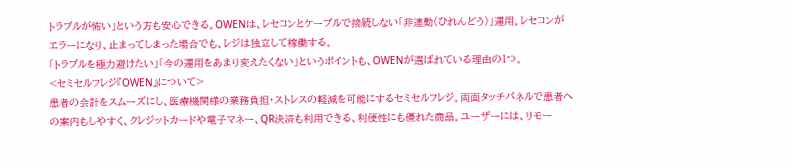トラブルが怖い」という方も安心できる。OWENは、レセコンとケーブルで接続しない「非連動(ひれんどう)」運用。レセコンがエラーになり、止まってしまった場合でも、レジは独立して稼働する。
「トラブルを極力避けたい」「今の運用をあまり変えたくない」というポイントも、OWENが選ばれている理由の1つ。
<セミセルフレジ『OWEN』について>
患者の会計をスムーズにし、医療機関様の業務負担・ストレスの軽減を可能にするセミセルフレジ。両面タッチパネルで患者への案内もしやすく、クレジットカードや電子マネー、QR決済も利用できる、利便性にも優れた商品。ユーザーには、リモー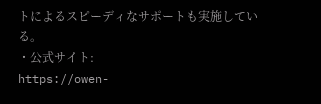トによるスピーディなサポートも実施している。
・公式サイト:
https://owen-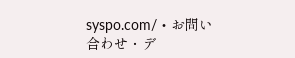syspo.com/・お問い合わせ・デ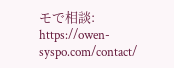モで相談:
https://owen-syspo.com/contact/